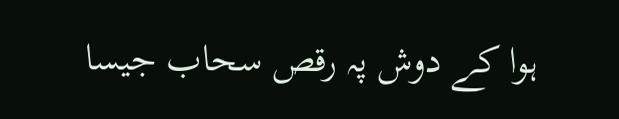ہوا کے دوش پہ رقص سحاب جیسا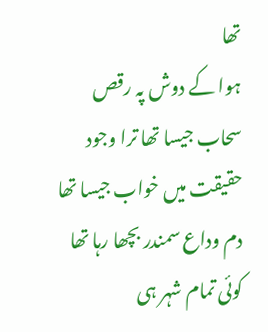تھا
ہوا کے دوش پہ رقص سحاب جیسا تھا ترا وجود حقیقت میں خواب جیسا تھا دم وداع سمندر بچھا رہا تھا کوئی تمام شہر ہی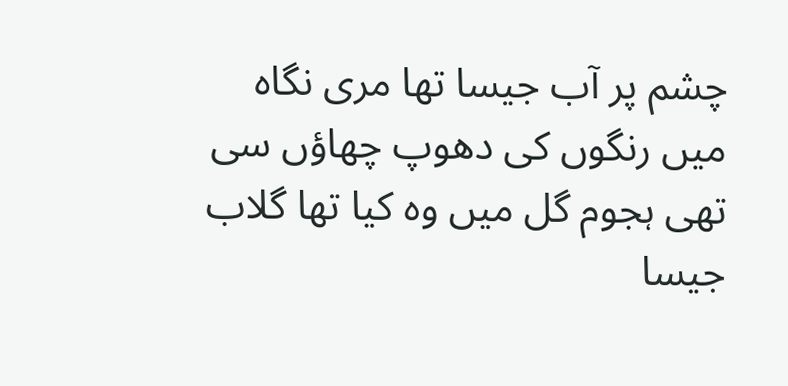چشم پر آب جیسا تھا مری نگاہ میں رنگوں کی دھوپ چھاؤں سی تھی ہجوم گل میں وہ کیا تھا گلاب جیسا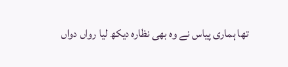تھا ہماری پیاس نے وہ بھی نظارہ دیکھ لیا رواں دواں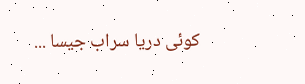کوئی دریا سراب جیسا ...